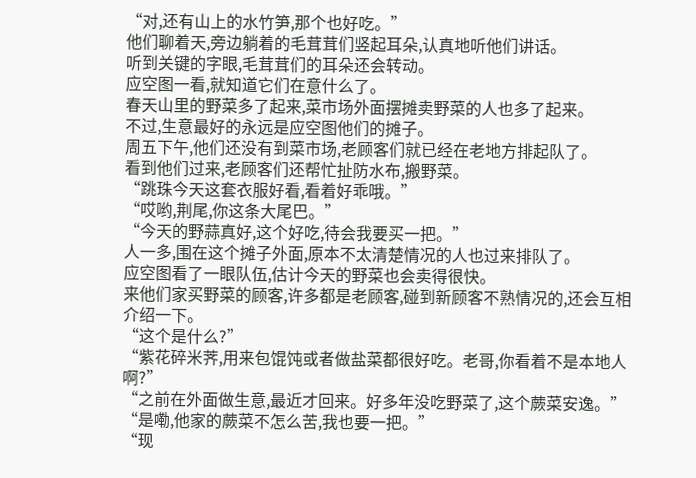“对,还有山上的水竹笋,那个也好吃。”
他们聊着天,旁边躺着的毛茸茸们竖起耳朵,认真地听他们讲话。
听到关键的字眼,毛茸茸们的耳朵还会转动。
应空图一看,就知道它们在意什么了。
春天山里的野菜多了起来,菜市场外面摆摊卖野菜的人也多了起来。
不过,生意最好的永远是应空图他们的摊子。
周五下午,他们还没有到菜市场,老顾客们就已经在老地方排起队了。
看到他们过来,老顾客们还帮忙扯防水布,搬野菜。
“跳珠今天这套衣服好看,看着好乖哦。”
“哎哟,荆尾,你这条大尾巴。”
“今天的野蒜真好,这个好吃,待会我要买一把。”
人一多,围在这个摊子外面,原本不太清楚情况的人也过来排队了。
应空图看了一眼队伍,估计今天的野菜也会卖得很快。
来他们家买野菜的顾客,许多都是老顾客,碰到新顾客不熟情况的,还会互相介绍一下。
“这个是什么?”
“紫花碎米荠,用来包馄饨或者做盐菜都很好吃。老哥,你看着不是本地人啊?”
“之前在外面做生意,最近才回来。好多年没吃野菜了,这个蕨菜安逸。”
“是嘞,他家的蕨菜不怎么苦,我也要一把。”
“现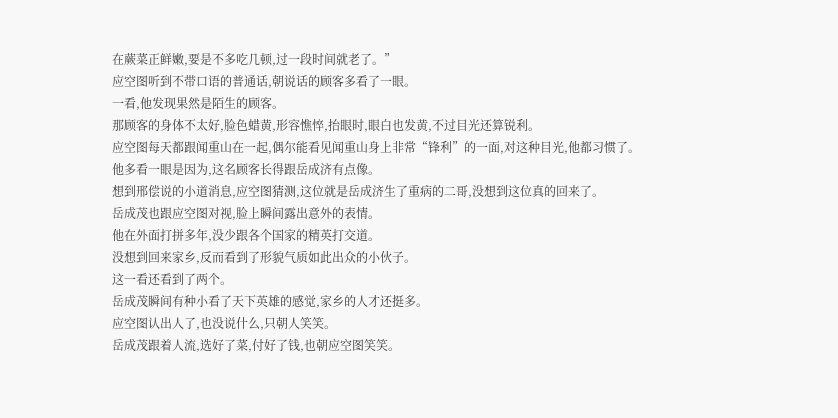在蕨菜正鲜嫩,要是不多吃几顿,过一段时间就老了。”
应空图听到不带口语的普通话,朝说话的顾客多看了一眼。
一看,他发现果然是陌生的顾客。
那顾客的身体不太好,脸色蜡黄,形容憔悴,抬眼时,眼白也发黄,不过目光还算锐利。
应空图每天都跟闻重山在一起,偶尔能看见闻重山身上非常“锋利”的一面,对这种目光,他都习惯了。
他多看一眼是因为,这名顾客长得跟岳成济有点像。
想到邢偿说的小道消息,应空图猜测,这位就是岳成济生了重病的二哥,没想到这位真的回来了。
岳成茂也跟应空图对视,脸上瞬间露出意外的表情。
他在外面打拼多年,没少跟各个国家的精英打交道。
没想到回来家乡,反而看到了形貌气质如此出众的小伙子。
这一看还看到了两个。
岳成茂瞬间有种小看了天下英雄的感觉,家乡的人才还挺多。
应空图认出人了,也没说什么,只朝人笑笑。
岳成茂跟着人流,选好了菜,付好了钱,也朝应空图笑笑。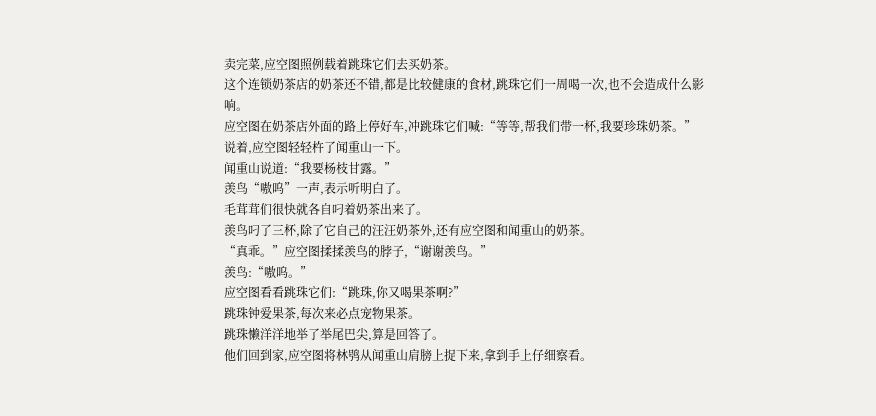卖完菜,应空图照例载着跳珠它们去买奶茶。
这个连锁奶茶店的奶茶还不错,都是比较健康的食材,跳珠它们一周喝一次,也不会造成什么影响。
应空图在奶茶店外面的路上停好车,冲跳珠它们喊:“等等,帮我们带一杯,我要珍珠奶茶。”
说着,应空图轻轻杵了闻重山一下。
闻重山说道:“我要杨枝甘露。”
羡鸟“嗷呜”一声,表示听明白了。
毛茸茸们很快就各自叼着奶茶出来了。
羡鸟叼了三杯,除了它自己的汪汪奶茶外,还有应空图和闻重山的奶茶。
“真乖。”应空图揉揉羡鸟的脖子,“谢谢羡鸟。”
羡鸟:“嗷呜。”
应空图看看跳珠它们:“跳珠,你又喝果茶啊?”
跳珠钟爱果茶,每次来必点宠物果茶。
跳珠懒洋洋地举了举尾巴尖,算是回答了。
他们回到家,应空图将林鸮从闻重山肩膀上捉下来,拿到手上仔细察看。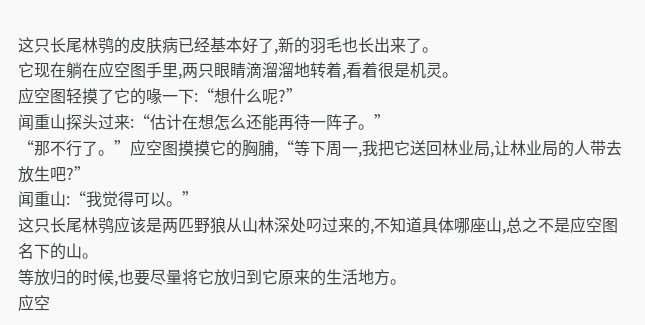这只长尾林鸮的皮肤病已经基本好了,新的羽毛也长出来了。
它现在躺在应空图手里,两只眼睛滴溜溜地转着,看着很是机灵。
应空图轻摸了它的喙一下:“想什么呢?”
闻重山探头过来:“估计在想怎么还能再待一阵子。”
“那不行了。”应空图摸摸它的胸脯,“等下周一,我把它送回林业局,让林业局的人带去放生吧?”
闻重山:“我觉得可以。”
这只长尾林鸮应该是两匹野狼从山林深处叼过来的,不知道具体哪座山,总之不是应空图名下的山。
等放归的时候,也要尽量将它放归到它原来的生活地方。
应空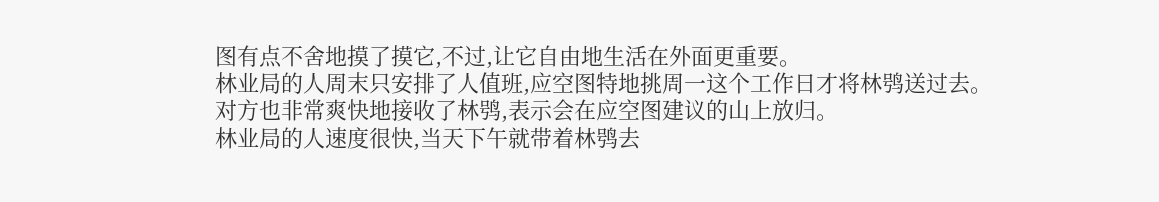图有点不舍地摸了摸它,不过,让它自由地生活在外面更重要。
林业局的人周末只安排了人值班,应空图特地挑周一这个工作日才将林鸮送过去。
对方也非常爽快地接收了林鸮,表示会在应空图建议的山上放归。
林业局的人速度很快,当天下午就带着林鸮去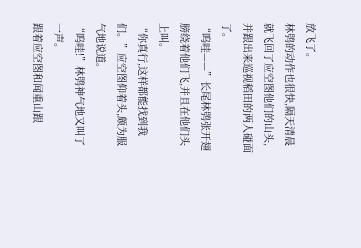放飞了。
林鸮的动作也很快,隔天清晨就飞回了应空图他们的山头,并跟出来巡视稻田的两人碰面了。
“呜哇——”长尾林鸮张开翅膀绕着他们飞,并且在他们头上叫。
“你真行,这样都能找到我们。”应空图仰着头,颇为服气地说道。
“呜哇!”林鸮神气地又叫了一声。
跟着应空图和闻重山跟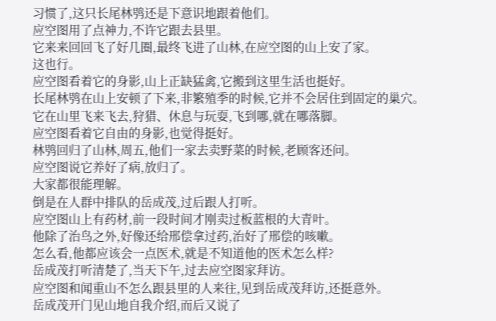习惯了,这只长尾林鸮还是下意识地跟着他们。
应空图用了点神力,不许它跟去县里。
它来来回回飞了好几圈,最终飞进了山林,在应空图的山上安了家。
这也行。
应空图看着它的身影,山上正缺猛禽,它搬到这里生活也挺好。
长尾林鸮在山上安顿了下来,非繁殖季的时候,它并不会居住到固定的巢穴。
它在山里飞来飞去,狩猎、休息与玩耍,飞到哪,就在哪落脚。
应空图看着它自由的身影,也觉得挺好。
林鸮回归了山林,周五,他们一家去卖野菜的时候,老顾客还问。
应空图说它养好了病,放归了。
大家都很能理解。
倒是在人群中排队的岳成茂,过后跟人打听。
应空图山上有药材,前一段时间才刚卖过板蓝根的大青叶。
他除了治鸟之外,好像还给邢偿拿过药,治好了邢偿的咳嗽。
怎么看,他都应该会一点医术,就是不知道他的医术怎么样?
岳成茂打听清楚了,当天下午,过去应空图家拜访。
应空图和闻重山不怎么跟县里的人来往,见到岳成茂拜访,还挺意外。
岳成茂开门见山地自我介绍,而后又说了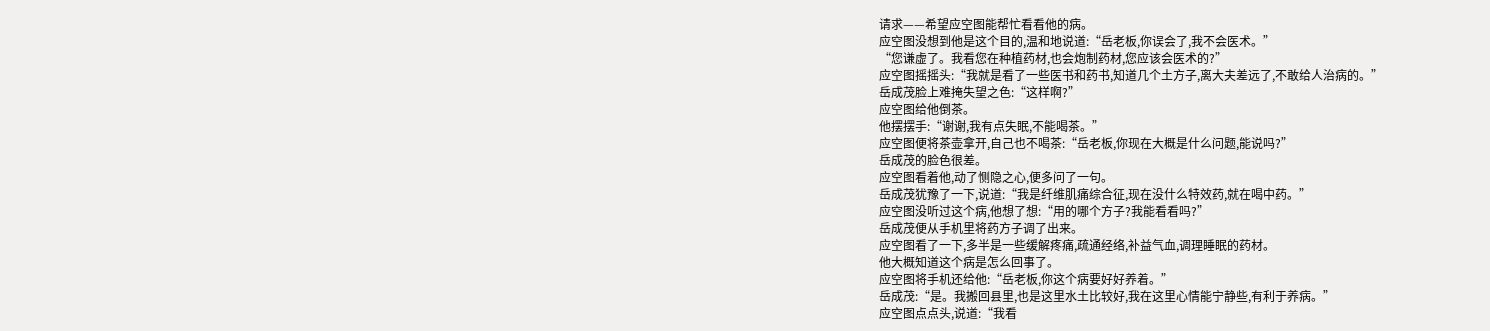请求——希望应空图能帮忙看看他的病。
应空图没想到他是这个目的,温和地说道:“岳老板,你误会了,我不会医术。”
“您谦虚了。我看您在种植药材,也会炮制药材,您应该会医术的?”
应空图摇摇头:“我就是看了一些医书和药书,知道几个土方子,离大夫差远了,不敢给人治病的。”
岳成茂脸上难掩失望之色:“这样啊?”
应空图给他倒茶。
他摆摆手:“谢谢,我有点失眠,不能喝茶。”
应空图便将茶壶拿开,自己也不喝茶:“岳老板,你现在大概是什么问题,能说吗?”
岳成茂的脸色很差。
应空图看着他,动了恻隐之心,便多问了一句。
岳成茂犹豫了一下,说道:“我是纤维肌痛综合征,现在没什么特效药,就在喝中药。”
应空图没听过这个病,他想了想:“用的哪个方子?我能看看吗?”
岳成茂便从手机里将药方子调了出来。
应空图看了一下,多半是一些缓解疼痛,疏通经络,补益气血,调理睡眠的药材。
他大概知道这个病是怎么回事了。
应空图将手机还给他:“岳老板,你这个病要好好养着。”
岳成茂:“是。我搬回县里,也是这里水土比较好,我在这里心情能宁静些,有利于养病。”
应空图点点头,说道:“我看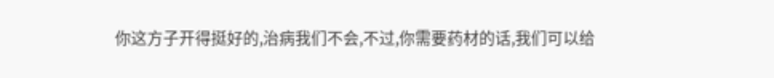你这方子开得挺好的,治病我们不会,不过,你需要药材的话,我们可以给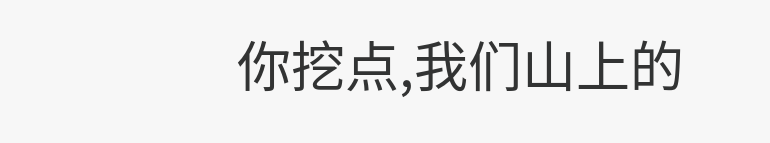你挖点,我们山上的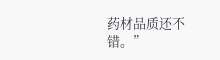药材品质还不错。”